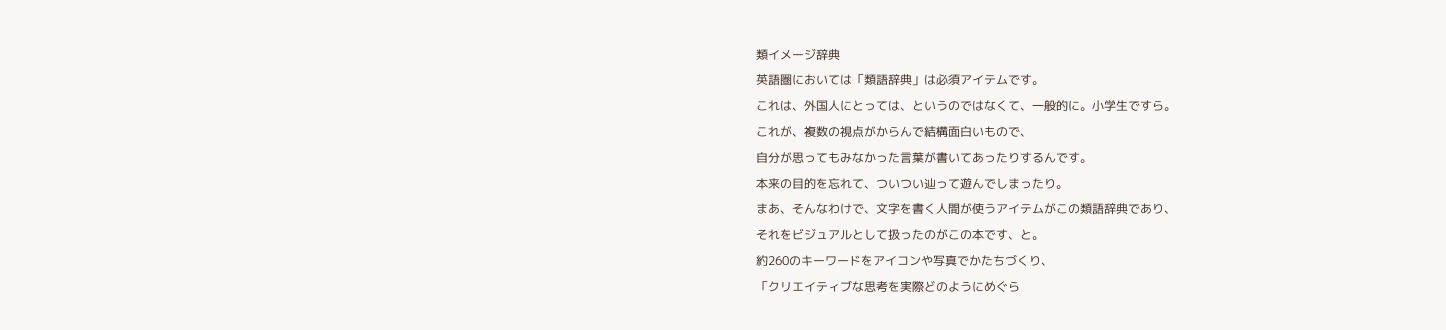類イメージ辞典
英語圏においては「類語辞典」は必須アイテムです。
これは、外国人にとっては、というのではなくて、一般的に。小学生ですら。
これが、複数の視点がからんで結構面白いもので、
自分が思ってもみなかった言葉が書いてあったりするんです。
本来の目的を忘れて、ついつい辿って遊んでしまったり。
まあ、そんなわけで、文字を書く人間が使うアイテムがこの類語辞典であり、
それをビジュアルとして扱ったのがこの本です、と。
約260のキーワードをアイコンや写真でかたちづくり、
「クリエイティブな思考を実際どのようにめぐら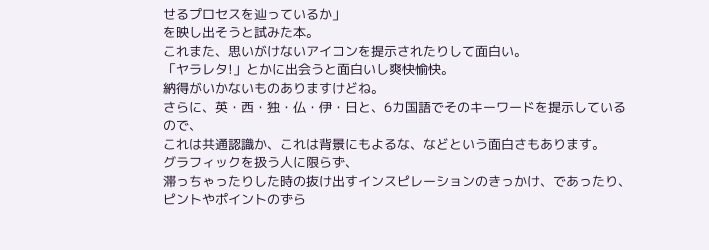せるプロセスを辿っているか」
を映し出そうと試みた本。
これまた、思いがけないアイコンを提示されたりして面白い。
「ヤラレタ!」とかに出会うと面白いし爽快愉快。
納得がいかないものありますけどね。
さらに、英・西・独・仏・伊・日と、6カ国語でそのキーワードを提示しているので、
これは共通認識か、これは背景にもよるな、などという面白さもあります。
グラフィックを扱う人に限らず、
滞っちゃったりした時の抜け出すインスピレーションのきっかけ、であったり、
ピントやポイントのずら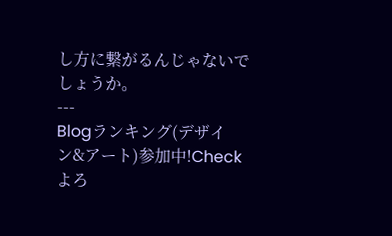し方に繋がるんじゃないでしょうか。
---
Blogランキング(デザイン&アート)参加中!Checkよろ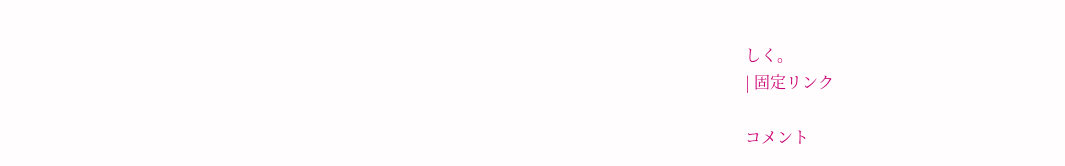しく。
| 固定リンク

コメント